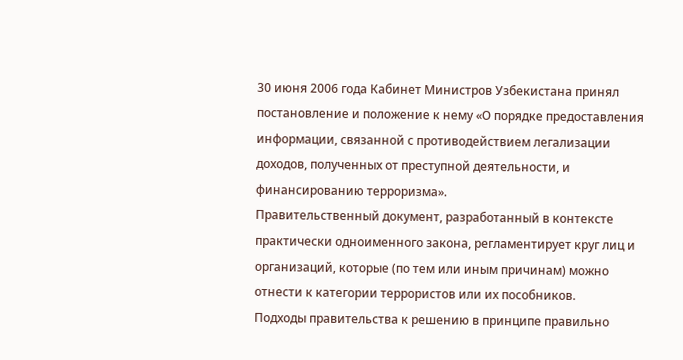30 июня 2006 года Кабинет Министров Узбекистана принял постановление и положение к нему «О порядке предоставления информации, связанной с противодействием легализации доходов, полученных от преступной деятельности, и финансированию терроризма».
Правительственный документ, разработанный в контексте практически одноименного закона, регламентирует круг лиц и организаций, которые (по тем или иным причинам) можно отнести к категории террористов или их пособников.
Подходы правительства к решению в принципе правильно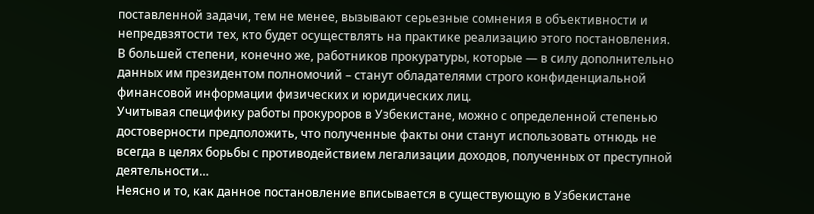поставленной задачи, тем не менее, вызывают серьезные сомнения в объективности и непредвзятости тех, кто будет осуществлять на практике реализацию этого постановления.
В большей степени, конечно же, работников прокуратуры, которые — в силу дополнительно данных им президентом полномочий – станут обладателями строго конфиденциальной финансовой информации физических и юридических лиц.
Учитывая специфику работы прокуроров в Узбекистане, можно с определенной степенью достоверности предположить, что полученные факты они станут использовать отнюдь не всегда в целях борьбы с противодействием легализации доходов, полученных от преступной деятельности…
Неясно и то, как данное постановление вписывается в существующую в Узбекистане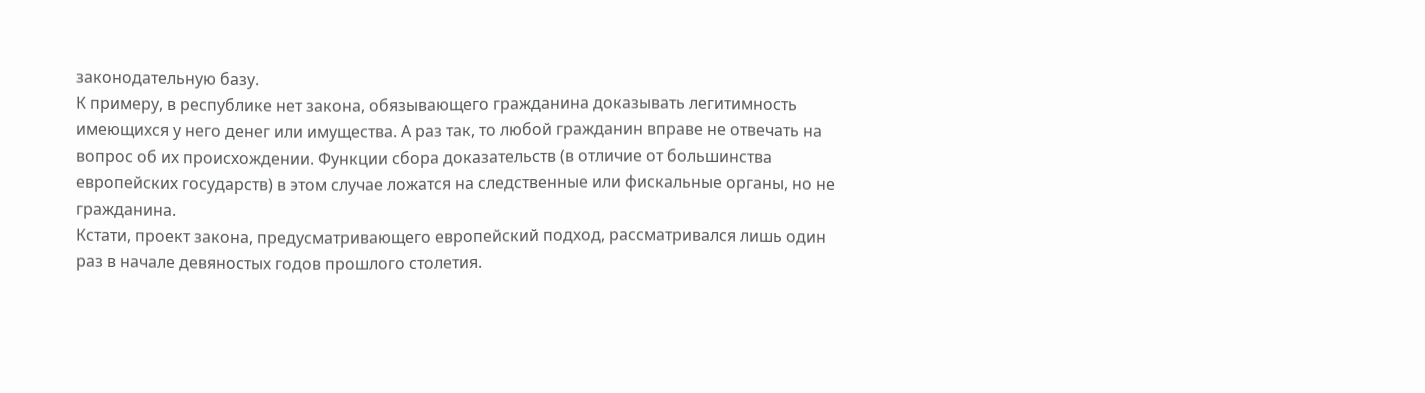законодательную базу.
К примеру, в республике нет закона, обязывающего гражданина доказывать легитимность имеющихся у него денег или имущества. А раз так, то любой гражданин вправе не отвечать на вопрос об их происхождении. Функции сбора доказательств (в отличие от большинства европейских государств) в этом случае ложатся на следственные или фискальные органы, но не гражданина.
Кстати, проект закона, предусматривающего европейский подход, рассматривался лишь один раз в начале девяностых годов прошлого столетия.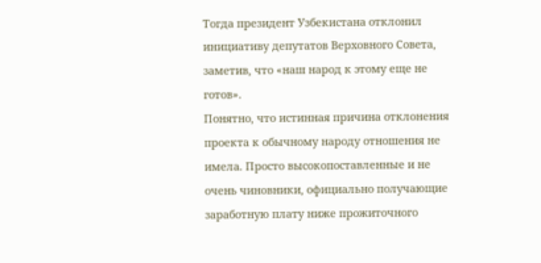Тогда президент Узбекистана отклонил инициативу депутатов Верховного Совета, заметив, что «наш народ к этому еще не готов».
Понятно, что истинная причина отклонения проекта к обычному народу отношения не имела. Просто высокопоставленные и не очень чиновники, официально получающие заработную плату ниже прожиточного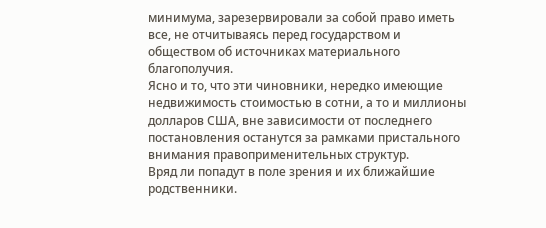минимума, зарезервировали за собой право иметь все, не отчитываясь перед государством и обществом об источниках материального благополучия.
Ясно и то, что эти чиновники, нередко имеющие недвижимость стоимостью в сотни, а то и миллионы долларов США, вне зависимости от последнего постановления останутся за рамками пристального внимания правоприменительных структур.
Вряд ли попадут в поле зрения и их ближайшие родственники.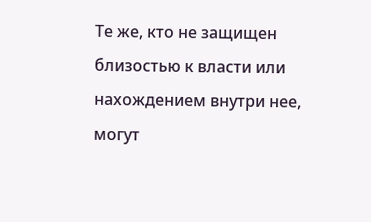Те же, кто не защищен близостью к власти или нахождением внутри нее, могут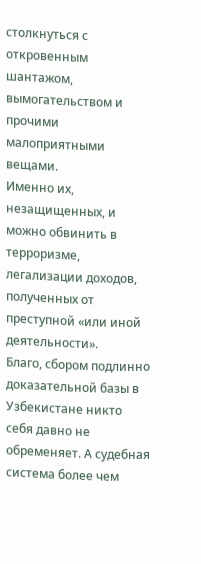столкнуться с откровенным шантажом, вымогательством и прочими малоприятными вещами.
Именно их, незащищенных, и можно обвинить в терроризме, легализации доходов, полученных от преступной «или иной деятельности».
Благо, сбором подлинно доказательной базы в Узбекистане никто себя давно не обременяет. А судебная система более чем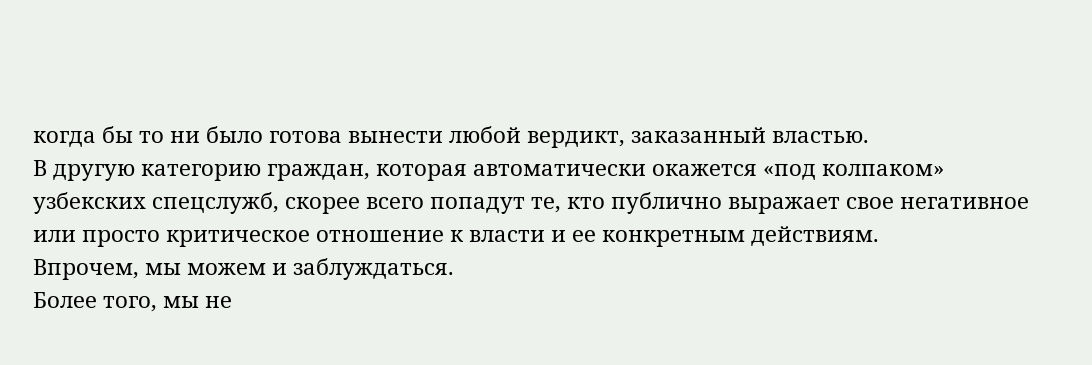когда бы то ни было готова вынести любой вердикт, заказанный властью.
В другую категорию граждан, которая автоматически окажется «под колпаком» узбекских спецслужб, скорее всего попадут те, кто публично выражает свое негативное или просто критическое отношение к власти и ее конкретным действиям.
Впрочем, мы можем и заблуждаться.
Более того, мы не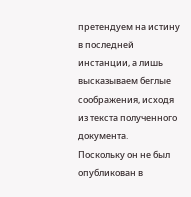претендуем на истину в последней инстанции, а лишь высказываем беглые соображения, исходя из текста полученного документа.
Поскольку он не был опубликован в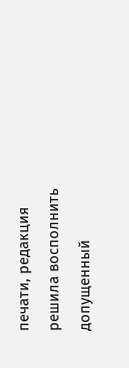печати, редакция решила восполнить допущенный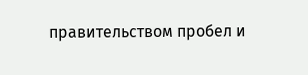правительством пробел и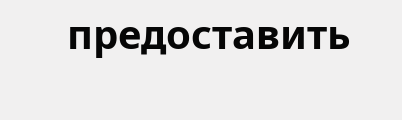предоставить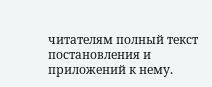читателям полный текст постановления и приложений к нему.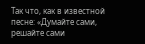Так что, как в известной песне: «Думайте сами, решайте сами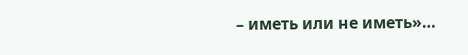– иметь или не иметь»…